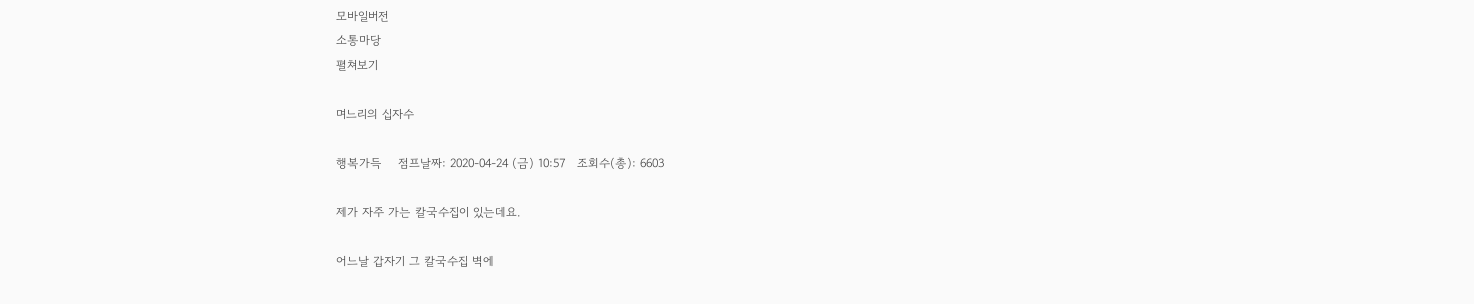모바일버전
소통마당
펼쳐보기

며느리의 십자수

행복가득    점프날짜: 2020-04-24 (금) 10:57   조회수(총): 6603

제가 자주 가는 칼국수집이 있는데요.

어느날 갑자기 그 칼국수집 벽에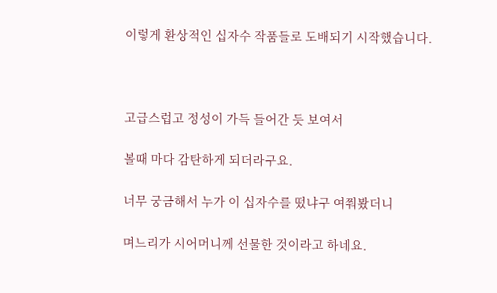이렇게 환상적인 십자수 작품들로 도배되기 시작했습니다.



고급스럽고 정성이 가득 들어간 듯 보여서

볼때 마다 감탄하게 되더라구요.

너무 궁금해서 누가 이 십자수를 떴냐구 여쭤봤더니

며느리가 시어머니께 선물한 것이라고 하네요.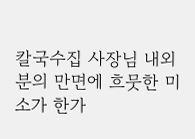칼국수집 사장님 내외분의 만면에 흐뭇한 미소가 한가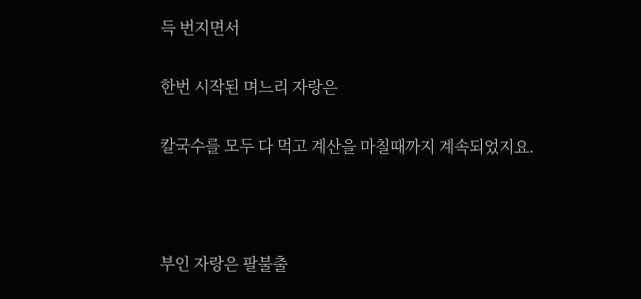득 번지면서

한번 시작된 며느리 자랑은

칼국수를 모두 다 먹고 계산을 마칠때까지 계속되었지요.



부인 자랑은 팔불출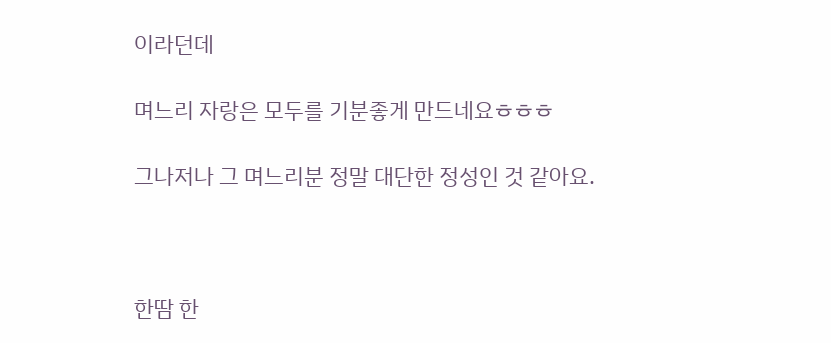이라던데

며느리 자랑은 모두를 기분좋게 만드네요ㅎㅎㅎ

그나저나 그 며느리분 정말 대단한 정성인 것 같아요.



한땀 한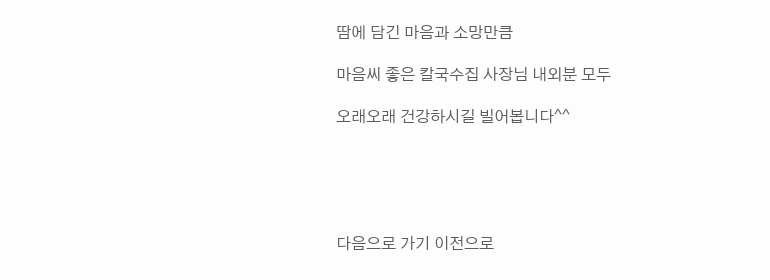땀에 담긴 마음과 소망만큼

마음씨 좋은 칼국수집 사장님 내외분 모두

오래오래 건강하시길 빌어봅니다^^





다음으로 가기 이전으로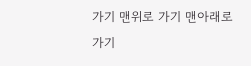가기 맨위로 가기 맨아래로 가기